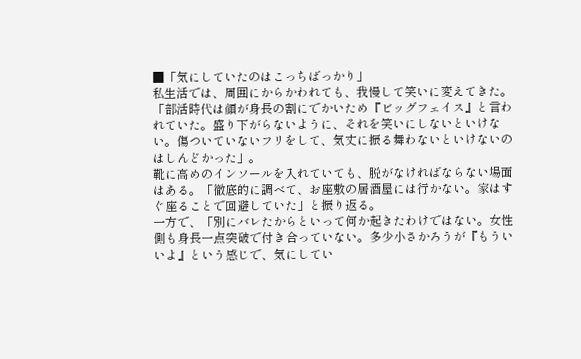■「気にしていたのはこっちばっかり」
私生活では、周囲にからかわれても、我慢して笑いに変えてきた。「部活時代は顔が身長の割にでかいため『ビッグフェイス』と言われていた。盛り下がらないように、それを笑いにしないといけない。傷ついていないフリをして、気丈に振る舞わないといけないのはしんどかった」。
靴に高めのインソールを入れていても、脱がなければならない場面はある。「徹底的に調べて、お座敷の居酒屋には行かない。家はすぐ座ることで回避していた」と振り返る。
一方で、「別にバレたからといって何か起きたわけではない。女性側も身長一点突破で付き合っていない。多少小さかろうが『もういいよ』という感じで、気にしてい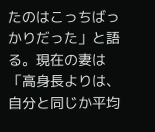たのはこっちばっかりだった」と語る。現在の妻は「高身長よりは、自分と同じか平均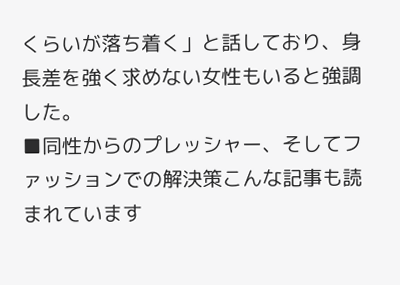くらいが落ち着く」と話しており、身長差を強く求めない女性もいると強調した。
■同性からのプレッシャー、そしてファッションでの解決策こんな記事も読まれています